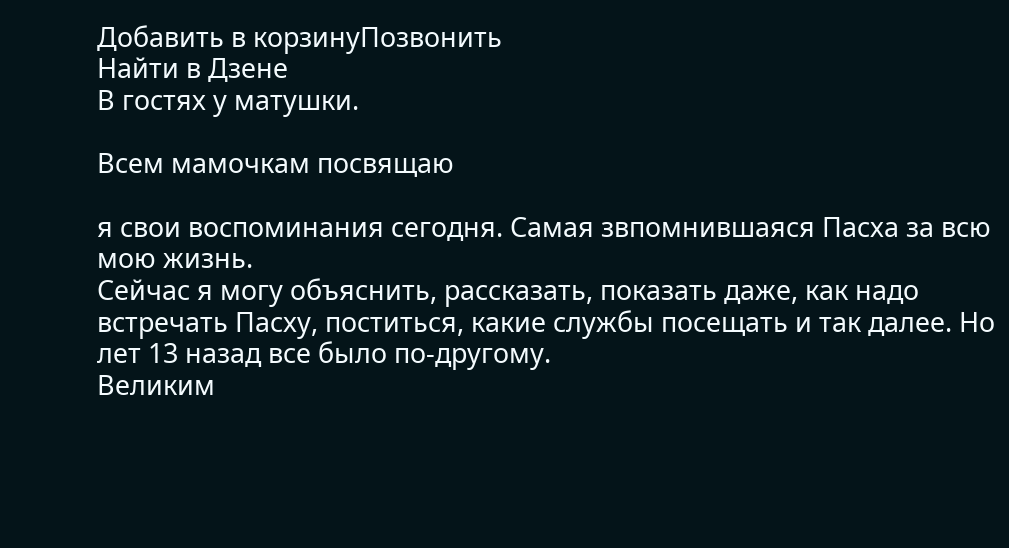Добавить в корзинуПозвонить
Найти в Дзене
В гостях у матушки.

Всем мамочкам посвящаю

я свои воспоминания сегодня. Самая звпомнившаяся Пасха за всю мою жизнь.
Сейчас я могу объяснить, рассказать, показать даже, как надо встречать Пасху, поститься, какие службы посещать и так далее. Но лет 13 назад все было по-другому.
Великим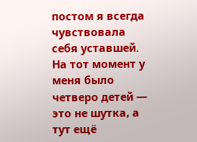постом я всегда чувствовала себя уставшей. На тот момент у меня было четверо детей — это не шутка, а тут ещё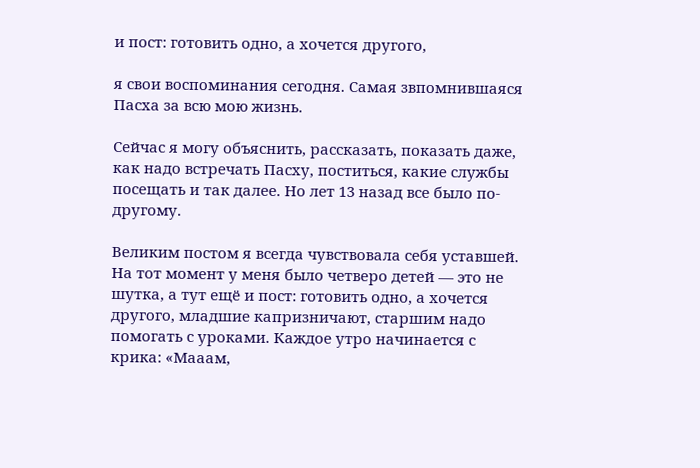и пост: готовить одно, а хочется другого,

я свои воспоминания сегодня. Самая звпомнившаяся Пасха за всю мою жизнь.

Сейчас я могу объяснить, рассказать, показать даже, как надо встречать Пасху, поститься, какие службы посещать и так далее. Но лет 13 назад все было по-другому.

Великим постом я всегда чувствовала себя уставшей. На тот момент у меня было четверо детей — это не шутка, а тут ещё и пост: готовить одно, а хочется другого, младшие капризничают, старшим надо помогать с уроками. Каждое утро начинается с крика: «Мааам,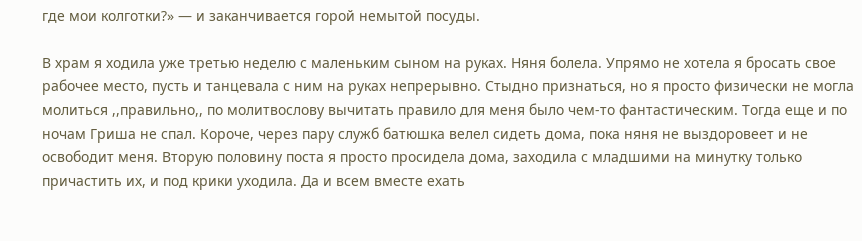где мои колготки?» — и заканчивается горой немытой посуды.

В храм я ходила уже третью неделю с маленьким сыном на руках. Няня болела. Упрямо не хотела я бросать свое рабочее место, пусть и танцевала с ним на руках непрерывно. Стыдно признаться, но я просто физически не могла молиться ,,правильно,, по молитвослову вычитать правило для меня было чем-то фантастическим. Тогда еще и по ночам Гриша не спал. Короче, через пару служб батюшка велел сидеть дома, пока няня не выздоровеет и не освободит меня. Вторую половину поста я просто просидела дома, заходила с младшими на минутку только причастить их, и под крики уходила. Да и всем вместе ехать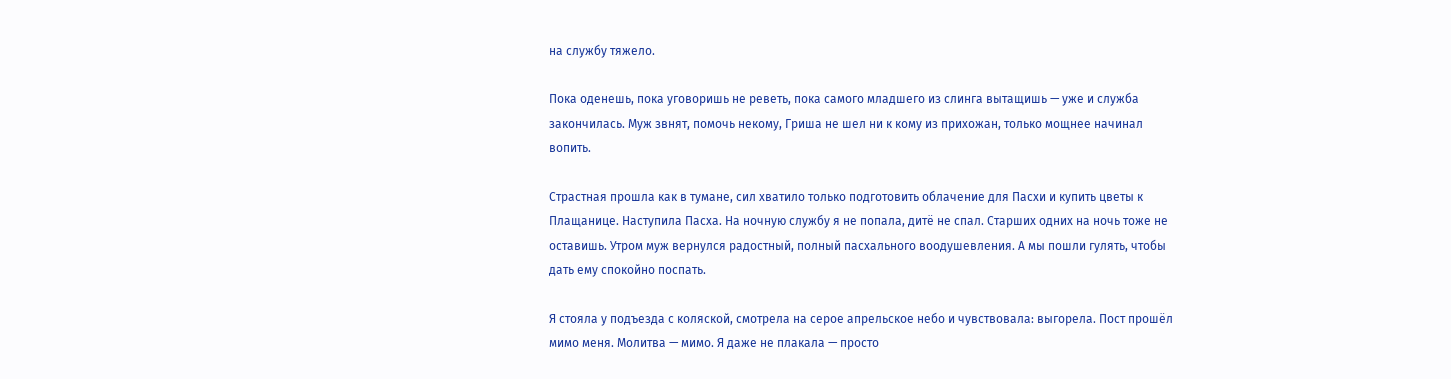на службу тяжело.

Пока оденешь, пока уговоришь не реветь, пока самого младшего из слинга вытащишь — уже и служба закончилась. Муж звнят, помочь некому, Гриша не шел ни к кому из прихожан, только мощнее начинал вопить.

Страстная прошла как в тумане, сил хватило только подготовить облачение для Пасхи и купить цветы к Плащанице. Наступила Пасха. На ночную службу я не попала, дитё не спал. Старших одних на ночь тоже не оставишь. Утром муж вернулся радостный, полный пасхального воодушевления. А мы пошли гулять, чтобы дать ему спокойно поспать.

Я стояла у подъезда с коляской, смотрела на серое апрельское небо и чувствовала: выгорела. Пост прошёл мимо меня. Молитва — мимо. Я даже не плакала — просто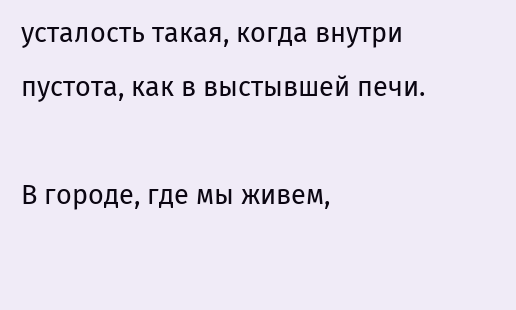усталость такая, когда внутри пустота, как в выстывшей печи.

В городе, где мы живем,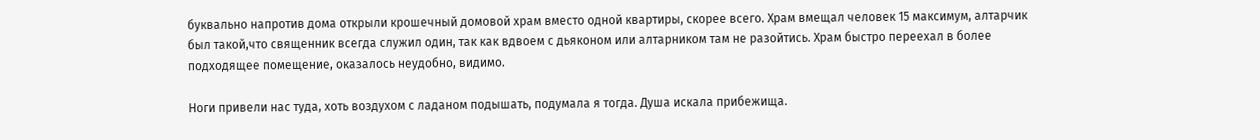буквально напротив дома открыли крошечный домовой храм вместо одной квартиры, скорее всего. Храм вмещал человек 15 максимум, алтарчик был такой,что священник всегда служил один, так как вдвоем с дьяконом или алтарником там не разойтись. Храм быстро переехал в более подходящее помещение, оказалось неудобно, видимо.

Ноги привели нас туда, хоть воздухом с ладаном подышать, подумала я тогда. Душа искала прибежища.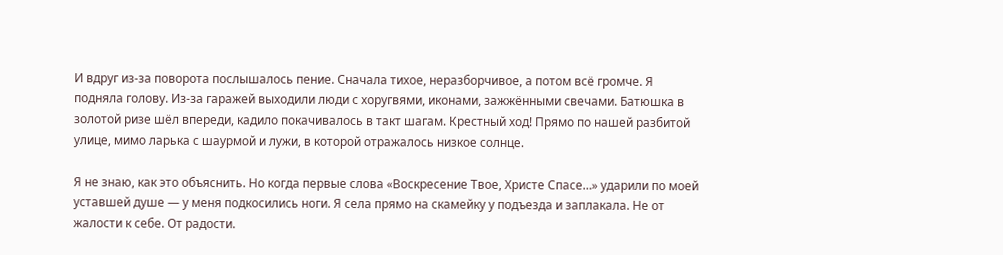И вдруг из-за поворота послышалось пение. Сначала тихое, неразборчивое, а потом всё громче. Я подняла голову. Из-за гаражей выходили люди с хоругвями, иконами, зажжёнными свечами. Батюшка в золотой ризе шёл впереди, кадило покачивалось в такт шагам. Крестный ход! Прямо по нашей разбитой улице, мимо ларька с шаурмой и лужи, в которой отражалось низкое солнце.

Я не знаю, как это объяснить. Но когда первые слова «Воскресение Твое, Христе Спасе…» ударили по моей уставшей душе — у меня подкосились ноги. Я села прямо на скамейку у подъезда и заплакала. Не от жалости к себе. От радости.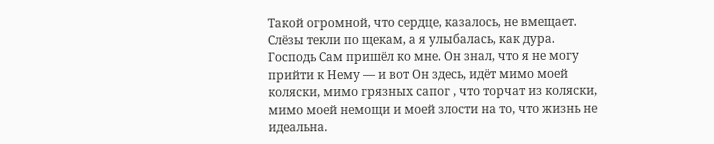Такой огромной, что сердце, казалось, не вмещает. Слёзы текли по щекам, а я улыбалась, как дура. Господь Сам пришёл ко мне. Он знал, что я не могу прийти к Нему — и вот Он здесь, идёт мимо моей коляски, мимо грязных сапог , что торчат из коляски, мимо моей немощи и моей злости на то, что жизнь не идеальна.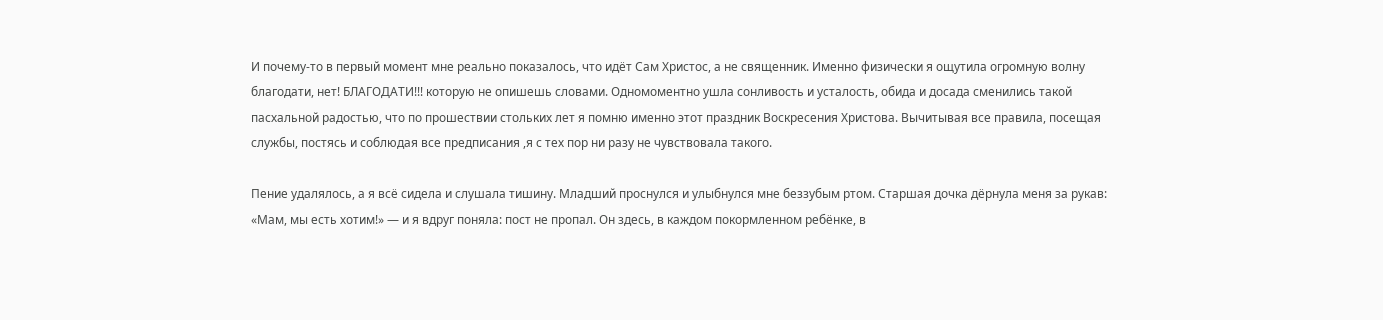И почему-то в первый момент мне реально показалось, что идёт Сам Христос, а не священник. Именно физически я ощутила огромную волну благодати, нет! БЛАГОДАТИ!!! которую не опишешь словами. Одномоментно ушла сонливость и усталость, обида и досада сменились такой пасхальной радостью, что по прошествии стольких лет я помню именно этот праздник Воскресения Христова. Вычитывая все правила, посещая службы, постясь и соблюдая все предписания ,я с тех пор ни разу не чувствовала такого.

Пение удалялось, а я всё сидела и слушала тишину. Младший проснулся и улыбнулся мне беззубым ртом. Старшая дочка дёрнула меня за рукав: «Мам, мы есть хотим!» — и я вдруг поняла: пост не пропал. Он здесь, в каждом покормленном ребёнке, в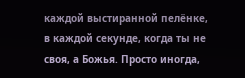каждой выстиранной пелёнке, в каждой секунде, когда ты не своя, а Божья. Просто иногда,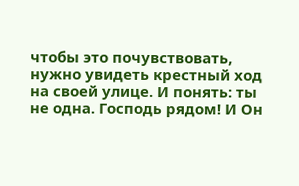чтобы это почувствовать, нужно увидеть крестный ход на своей улице. И понять: ты не одна. Господь рядом! И Он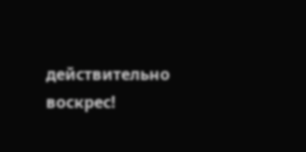действительно воскрес!